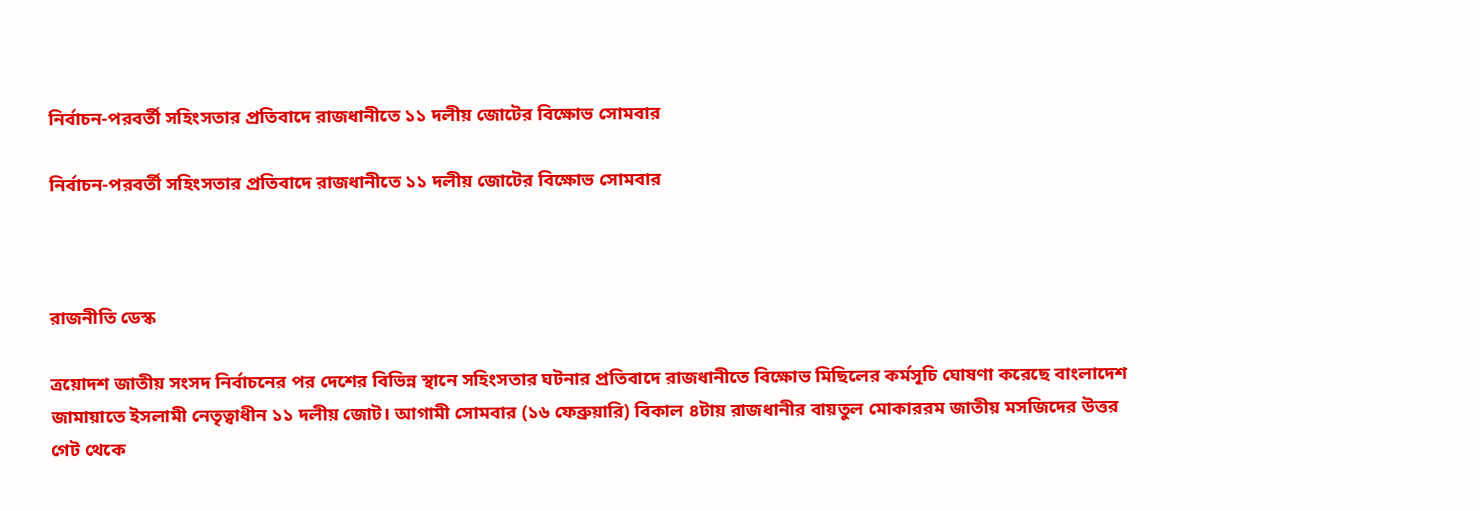নির্বাচন-পরবর্তী সহিংসতার প্রতিবাদে রাজধানীতে ১১ দলীয় জোটের বিক্ষোভ সোমবার

নির্বাচন-পরবর্তী সহিংসতার প্রতিবাদে রাজধানীতে ১১ দলীয় জোটের বিক্ষোভ সোমবার



রাজনীতি ডেস্ক

ত্রয়োদশ জাতীয় সংসদ নির্বাচনের পর দেশের বিভিন্ন স্থানে সহিংসতার ঘটনার প্রতিবাদে রাজধানীতে বিক্ষোভ মিছিলের কর্মসূচি ঘোষণা করেছে বাংলাদেশ জামায়াতে ইসলামী নেতৃত্বাধীন ১১ দলীয় জোট। আগামী সোমবার (১৬ ফেব্রুয়ারি) বিকাল ৪টায় রাজধানীর বায়তুল মোকাররম জাতীয় মসজিদের উত্তর গেট থেকে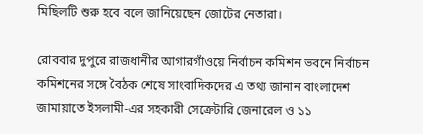মিছিলটি শুরু হবে বলে জানিয়েছেন জোটের নেতারা।

রোববার দুপুরে রাজধানীর আগারগাঁওয়ে নির্বাচন কমিশন ভবনে নির্বাচন কমিশনের সঙ্গে বৈঠক শেষে সাংবাদিকদের এ তথ্য জানান বাংলাদেশ জামায়াতে ইসলামী-এর সহকারী সেক্রেটারি জেনারেল ও ১১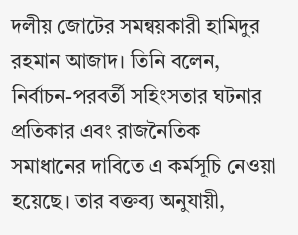দলীয় জোটের সমন্বয়কারী হামিদুর রহমান আজাদ। তিনি বলেন, নির্বাচন-পরবর্তী সহিংসতার ঘটনার প্রতিকার এবং রাজনৈতিক সমাধানের দাবিতে এ কর্মসূচি নেওয়া হয়েছে। তার বক্তব্য অনুযায়ী,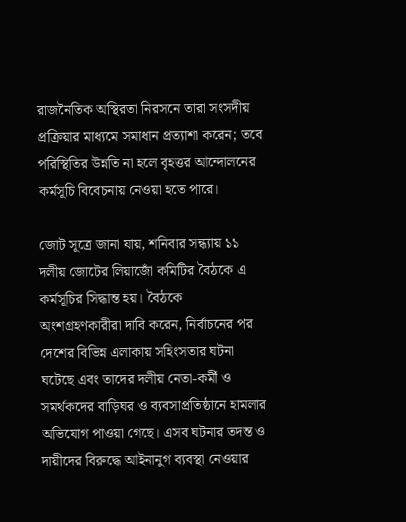রাজনৈতিক অস্থিরতা নিরসনে তারা সংসদীয় প্রক্রিয়ার মাধ্যমে সমাধান প্রত্যাশা করেন; তবে পরিস্থিতির উন্নতি না হলে বৃহত্তর আন্দোলনের কর্মসূচি বিবেচনায় নেওয়া হতে পারে।

জোট সূত্রে জানা যায়, শনিবার সন্ধ্যায় ১১ দলীয় জোটের লিয়াজোঁ কমিটির বৈঠকে এ কর্মসূচির সিদ্ধান্ত হয়। বৈঠকে অংশগ্রহণকারীরা দাবি করেন, নির্বাচনের পর দেশের বিভিন্ন এলাকায় সহিংসতার ঘটনা ঘটেছে এবং তাদের দলীয় নেতা-কর্মী ও সমর্থকদের বাড়িঘর ও ব্যবসাপ্রতিষ্ঠানে হামলার অভিযোগ পাওয়া গেছে। এসব ঘটনার তদন্ত ও দায়ীদের বিরুদ্ধে আইনানুগ ব্যবস্থা নেওয়ার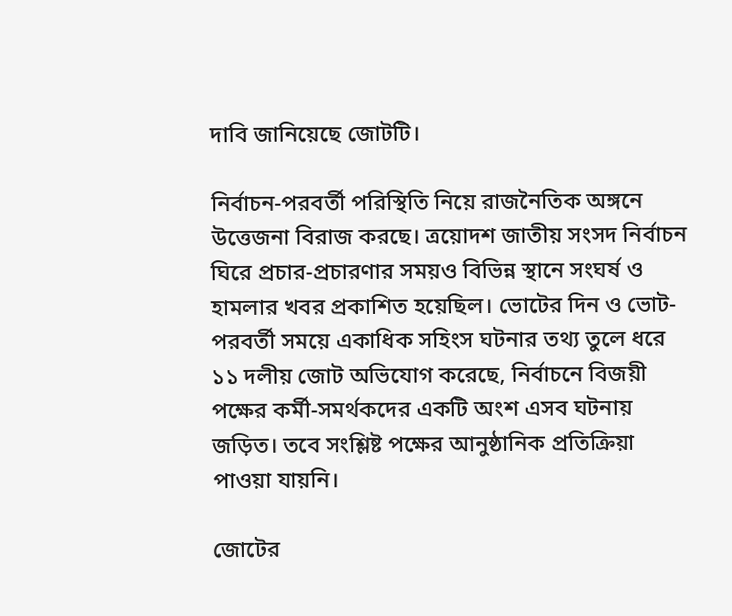দাবি জানিয়েছে জোটটি।

নির্বাচন-পরবর্তী পরিস্থিতি নিয়ে রাজনৈতিক অঙ্গনে উত্তেজনা বিরাজ করছে। ত্রয়োদশ জাতীয় সংসদ নির্বাচন ঘিরে প্রচার-প্রচারণার সময়ও বিভিন্ন স্থানে সংঘর্ষ ও হামলার খবর প্রকাশিত হয়েছিল। ভোটের দিন ও ভোট-পরবর্তী সময়ে একাধিক সহিংস ঘটনার তথ্য তুলে ধরে ১১ দলীয় জোট অভিযোগ করেছে, নির্বাচনে বিজয়ী পক্ষের কর্মী-সমর্থকদের একটি অংশ এসব ঘটনায় জড়িত। তবে সংশ্লিষ্ট পক্ষের আনুষ্ঠানিক প্রতিক্রিয়া পাওয়া যায়নি।

জোটের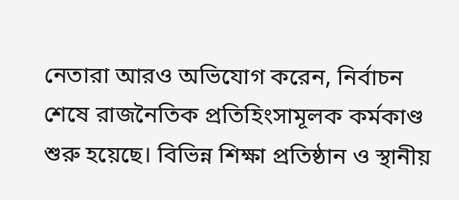নেতারা আরও অভিযোগ করেন, নির্বাচন শেষে রাজনৈতিক প্রতিহিংসামূলক কর্মকাণ্ড শুরু হয়েছে। বিভিন্ন শিক্ষা প্রতিষ্ঠান ও স্থানীয়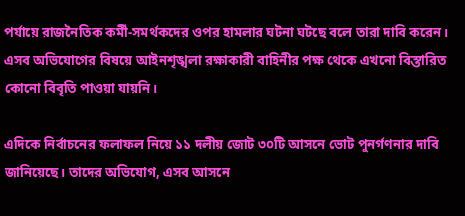পর্যায়ে রাজনৈতিক কর্মী-সমর্থকদের ওপর হামলার ঘটনা ঘটছে বলে তারা দাবি করেন। এসব অভিযোগের বিষয়ে আইনশৃঙ্খলা রক্ষাকারী বাহিনীর পক্ষ থেকে এখনো বিস্তারিত কোনো বিবৃতি পাওয়া যায়নি।

এদিকে নির্বাচনের ফলাফল নিয়ে ১১ দলীয় জোট ৩০টি আসনে ভোট পুনর্গণনার দাবি জানিয়েছে। তাদের অভিযোগ, এসব আসনে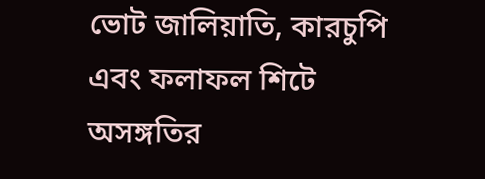ভোট জালিয়াতি, কারচুপি এবং ফলাফল শিটে অসঙ্গতির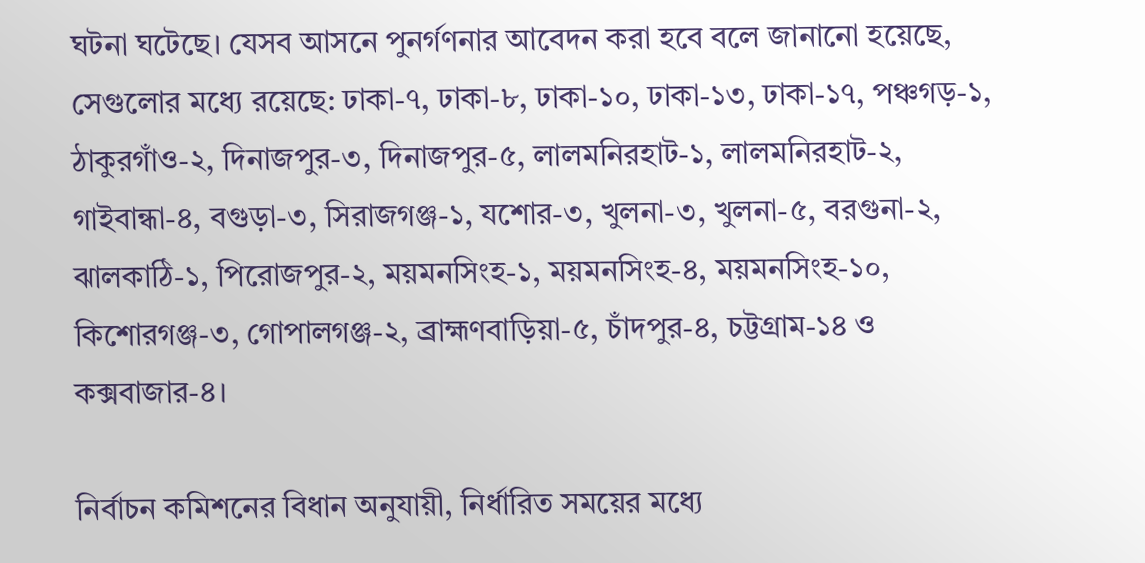ঘটনা ঘটেছে। যেসব আসনে পুনর্গণনার আবেদন করা হবে বলে জানানো হয়েছে, সেগুলোর মধ্যে রয়েছে: ঢাকা-৭, ঢাকা-৮, ঢাকা-১০, ঢাকা-১৩, ঢাকা-১৭, পঞ্চগড়-১, ঠাকুরগাঁও-২, দিনাজপুর-৩, দিনাজপুর-৫, লালমনিরহাট-১, লালমনিরহাট-২, গাইবান্ধা-৪, বগুড়া-৩, সিরাজগঞ্জ-১, যশোর-৩, খুলনা-৩, খুলনা-৫, বরগুনা-২, ঝালকাঠি-১, পিরোজপুর-২, ময়মনসিংহ-১, ময়মনসিংহ-৪, ময়মনসিংহ-১০, কিশোরগঞ্জ-৩, গোপালগঞ্জ-২, ব্রাহ্মণবাড়িয়া-৫, চাঁদপুর-৪, চট্টগ্রাম-১৪ ও কক্সবাজার-৪।

নির্বাচন কমিশনের বিধান অনুযায়ী, নির্ধারিত সময়ের মধ্যে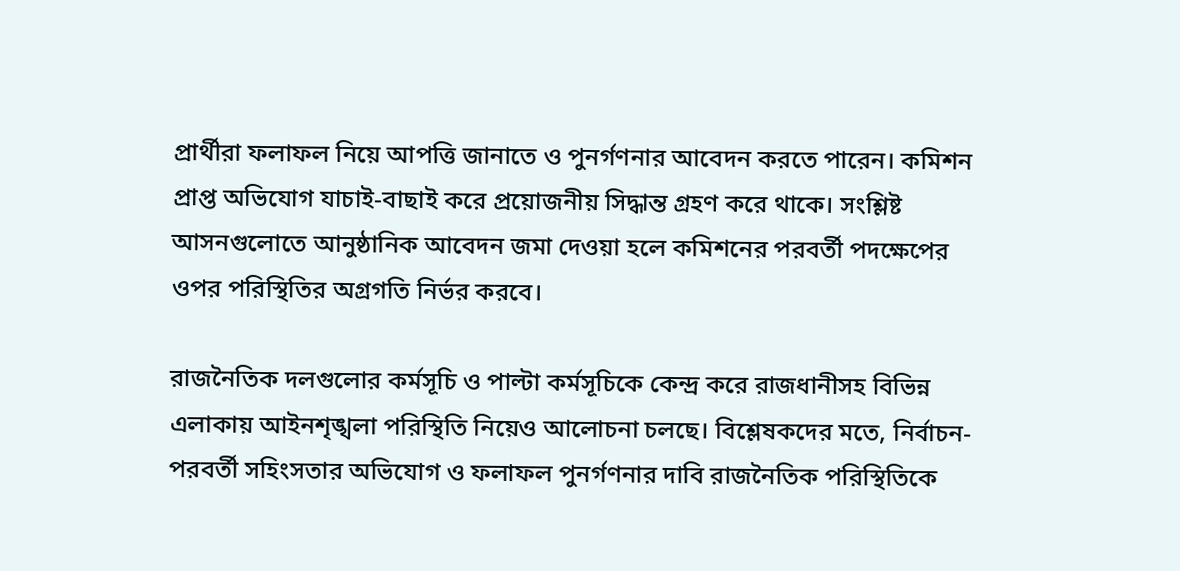প্রার্থীরা ফলাফল নিয়ে আপত্তি জানাতে ও পুনর্গণনার আবেদন করতে পারেন। কমিশন প্রাপ্ত অভিযোগ যাচাই-বাছাই করে প্রয়োজনীয় সিদ্ধান্ত গ্রহণ করে থাকে। সংশ্লিষ্ট আসনগুলোতে আনুষ্ঠানিক আবেদন জমা দেওয়া হলে কমিশনের পরবর্তী পদক্ষেপের ওপর পরিস্থিতির অগ্রগতি নির্ভর করবে।

রাজনৈতিক দলগুলোর কর্মসূচি ও পাল্টা কর্মসূচিকে কেন্দ্র করে রাজধানীসহ বিভিন্ন এলাকায় আইনশৃঙ্খলা পরিস্থিতি নিয়েও আলোচনা চলছে। বিশ্লেষকদের মতে, নির্বাচন-পরবর্তী সহিংসতার অভিযোগ ও ফলাফল পুনর্গণনার দাবি রাজনৈতিক পরিস্থিতিকে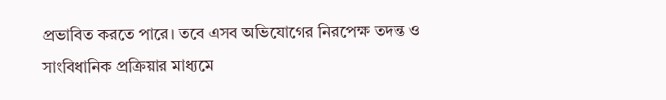প্রভাবিত করতে পারে। তবে এসব অভিযোগের নিরপেক্ষ তদন্ত ও সাংবিধানিক প্রক্রিয়ার মাধ্যমে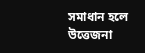সমাধান হলে উত্তেজনা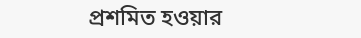প্রশমিত হওয়ার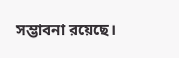সম্ভাবনা রয়েছে।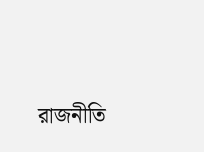রাজনীতি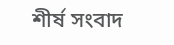শীর্ষ সংবাদ